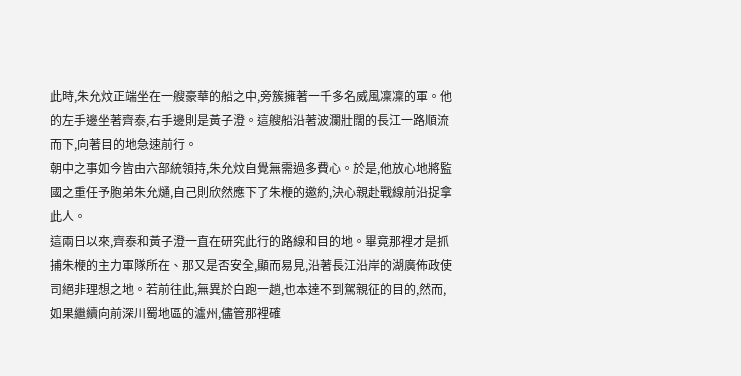此時,朱允炆正端坐在一艘豪華的船之中,旁簇擁著一千多名威風凜凜的軍。他的左手邊坐著齊泰,右手邊則是黃子澄。這艘船沿著波瀾壯闊的長江一路順流而下,向著目的地急速前行。
朝中之事如今皆由六部統領持,朱允炆自覺無需過多費心。於是,他放心地將監國之重任予胞弟朱允熥,自己則欣然應下了朱楩的邀約,決心親赴戰線前沿捉拿此人。
這兩日以來,齊泰和黃子澄一直在研究此行的路線和目的地。畢竟那裡才是抓捕朱楩的主力軍隊所在、那又是否安全,顯而易見,沿著長江沿岸的湖廣佈政使司絕非理想之地。若前往此,無異於白跑一趟,也本達不到駕親征的目的,然而,如果繼續向前深川蜀地區的瀘州,儘管那裡確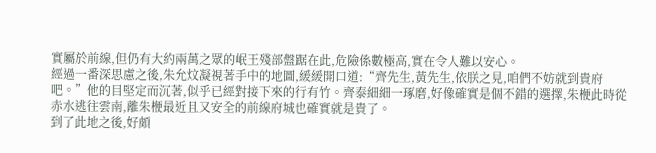實屬於前線,但仍有大約兩萬之眾的岷王殘部盤踞在此,危險係數極高,實在令人難以安心。
經過一番深思慮之後,朱允炆凝視著手中的地圖,緩緩開口道:“齊先生,黃先生,依朕之見,咱們不妨就到貴府吧。”他的目堅定而沉著,似乎已經對接下來的行有竹。齊泰細細一琢磨,好像確實是個不錯的選擇,朱楩此時從赤水逃往雲南,離朱楩最近且又安全的前線府城也確實就是貴了。
到了此地之後,好頗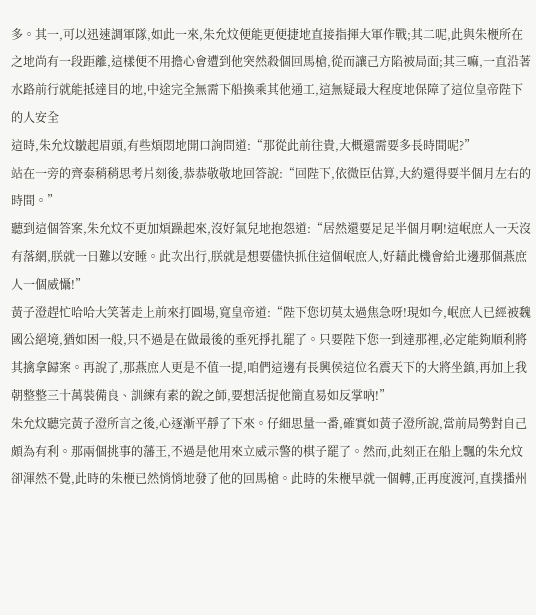多。其一,可以迅速調軍隊,如此一來,朱允炆便能更便捷地直接指揮大軍作戰;其二呢,此與朱楩所在之地尚有一段距離,這樣便不用擔心會遭到他突然殺個回馬槍,從而讓己方陷被局面;其三嘛,一直沿著水路前行就能抵達目的地,中途完全無需下船換乘其他通工,這無疑最大程度地保障了這位皇帝陛下的人安全
這時,朱允炆皺起眉頭,有些煩悶地開口詢問道:“那從此前往貴,大概還需要多長時間呢?”
站在一旁的齊泰稍稍思考片刻後,恭恭敬敬地回答說:“回陛下,依微臣估算,大約還得要半個月左右的時間。”
聽到這個答案,朱允炆不更加煩躁起來,沒好氣兒地抱怨道:“居然還要足足半個月啊!這岷庶人一天沒有落網,朕就一日難以安睡。此次出行,朕就是想要儘快抓住這個岷庶人,好藉此機會給北邊那個燕庶人一個威懾!”
黃子澄趕忙哈哈大笑著走上前來打圓場,寬皇帝道:“陛下您切莫太過焦急呀!現如今,岷庶人已經被魏國公絕境,猶如困一般,只不過是在做最後的垂死掙扎罷了。只要陛下您一到達那裡,必定能夠順利將其擒拿歸案。再說了,那燕庶人更是不值一提,咱們這邊有長興侯這位名震天下的大將坐鎮,再加上我朝整整三十萬裝備良、訓練有素的銳之師,要想活捉他簡直易如反掌吶!”
朱允炆聽完黃子澄所言之後,心逐漸平靜了下來。仔細思量一番,確實如黃子澄所說,當前局勢對自己頗為有利。那兩個挑事的藩王,不過是他用來立威示警的棋子罷了。然而,此刻正在船上飄的朱允炆卻渾然不覺,此時的朱楩已然悄悄地發了他的回馬槍。此時的朱楩早就一個轉,正再度渡河,直撲播州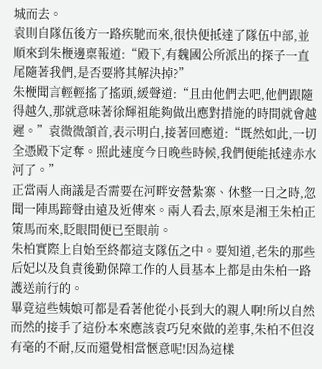城而去。
袁則自隊伍後方一路疾馳而來,很快便抵達了隊伍中部,並順來到朱楩邊稟報道:“殿下,有魏國公所派出的探子一直尾隨著我們,是否要將其解決掉?”
朱楩聞言輕輕搖了搖頭,緩聲道:“且由他們去吧,他們跟隨得越久,那就意味著徐輝祖能夠做出應對措施的時間就會越遲。”袁微微頷首,表示明白,接著回應道:“既然如此,一切全憑殿下定奪。照此速度今日晚些時候,我們便能抵達赤水河了。”
正當兩人商議是否需要在河畔安營紮寨、休整一日之時,忽聞一陣馬蹄聲由遠及近傳來。兩人看去,原來是湘王朱柏正策馬而來,眨眼間便已至眼前。
朱柏實際上自始至終都這支隊伍之中。要知道,老朱的那些后妃以及負責後勤保障工作的人員基本上都是由朱柏一路護送前行的。
畢竟這些姨娘可都是看著他從小長到大的親人啊!所以自然而然的接手了這份本來應該袁巧兒來做的差事,朱柏不但沒有毫的不耐,反而還覺相當愜意呢!因為這樣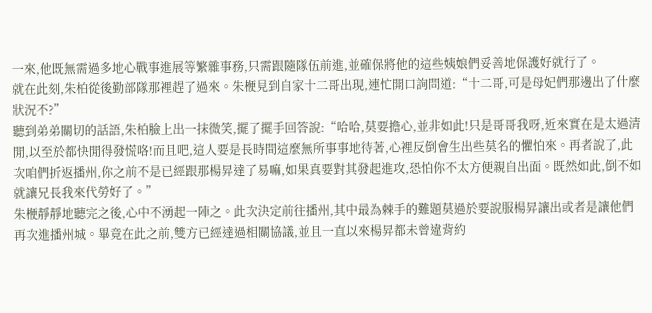一來,他既無需過多地心戰事進展等繁雜事務,只需跟隨隊伍前進,並確保將他的這些姨娘們妥善地保護好就行了。
就在此刻,朱柏從後勤部隊那裡趕了過來。朱楩見到自家十二哥出現,連忙開口詢問道:“十二哥,可是母妃們那邊出了什麼狀況不?”
聽到弟弟關切的話語,朱柏臉上出一抹微笑,擺了擺手回答說:“哈哈,莫要擔心,並非如此!只是哥哥我呀,近來實在是太過清閒,以至於都快閒得發慌咯!而且吧,這人要是長時間這麼無所事事地待著,心裡反倒會生出些莫名的懼怕來。再者說了,此次咱們折返播州,你之前不是已經跟那楊昇達了易嘛,如果真要對其發起進攻,恐怕你不太方便親自出面。既然如此,倒不如就讓兄長我來代勞好了。”
朱楩靜靜地聽完之後,心中不湧起一陣之。此次決定前往播州,其中最為棘手的難題莫過於要說服楊昇讓出或者是讓他們再次進播州城。畢竟在此之前,雙方已經達過相關協議,並且一直以來楊昇都未曾違背約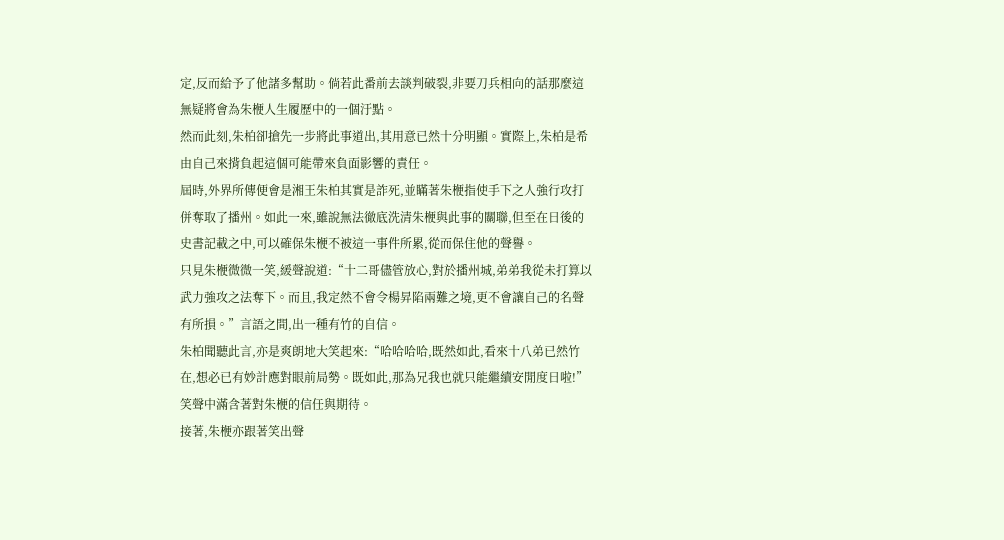定,反而給予了他諸多幫助。倘若此番前去談判破裂,非要刀兵相向的話那麼這無疑將會為朱楩人生履歷中的一個汙點。
然而此刻,朱柏卻搶先一步將此事道出,其用意已然十分明顯。實際上,朱柏是希由自己來揹負起這個可能帶來負面影響的責任。
屆時,外界所傳便會是湘王朱柏其實是詐死,並瞞著朱楩指使手下之人強行攻打併奪取了播州。如此一來,雖說無法徹底洗清朱楩與此事的關聯,但至在日後的史書記載之中,可以確保朱楩不被這一事件所累,從而保住他的聲譽。
只見朱楩微微一笑,緩聲說道:“十二哥儘管放心,對於播州城,弟弟我從未打算以武力強攻之法奪下。而且,我定然不會令楊昇陷兩難之境,更不會讓自己的名聲有所損。”言語之間,出一種有竹的自信。
朱柏聞聽此言,亦是爽朗地大笑起來:“哈哈哈哈,既然如此,看來十八弟已然竹在,想必已有妙計應對眼前局勢。既如此,那為兄我也就只能繼續安閒度日啦!”笑聲中滿含著對朱楩的信任與期待。
接著,朱楩亦跟著笑出聲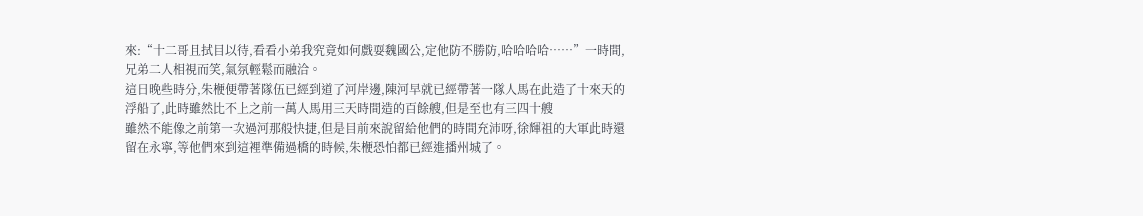來:“十二哥且拭目以待,看看小弟我究竟如何戲耍魏國公,定他防不勝防,哈哈哈哈……”一時間,兄弟二人相視而笑,氣氛輕鬆而融洽。
這日晚些時分,朱楩便帶著隊伍已經到道了河岸邊,陳河早就已經帶著一隊人馬在此造了十來天的浮船了,此時雖然比不上之前一萬人馬用三天時間造的百餘艘,但是至也有三四十艘
雖然不能像之前第一次過河那般快捷,但是目前來說留給他們的時間充沛呀,徐輝祖的大軍此時還留在永寧,等他們來到這裡準備過橋的時候,朱楩恐怕都已經進播州城了。